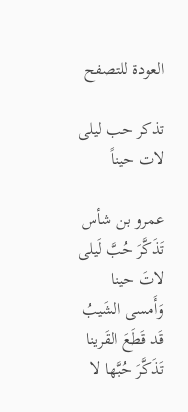العودة للتصفح

تذكر حب ليلى لات حيناً

عمرو بن شأس
تَذَكَّرَ حُبَّ لَيلى لاتَ حينا
وَأَمسى الشَيبُ قَد قَطَعَ القَرينا
تَذَكَّرَ حُبَّها لا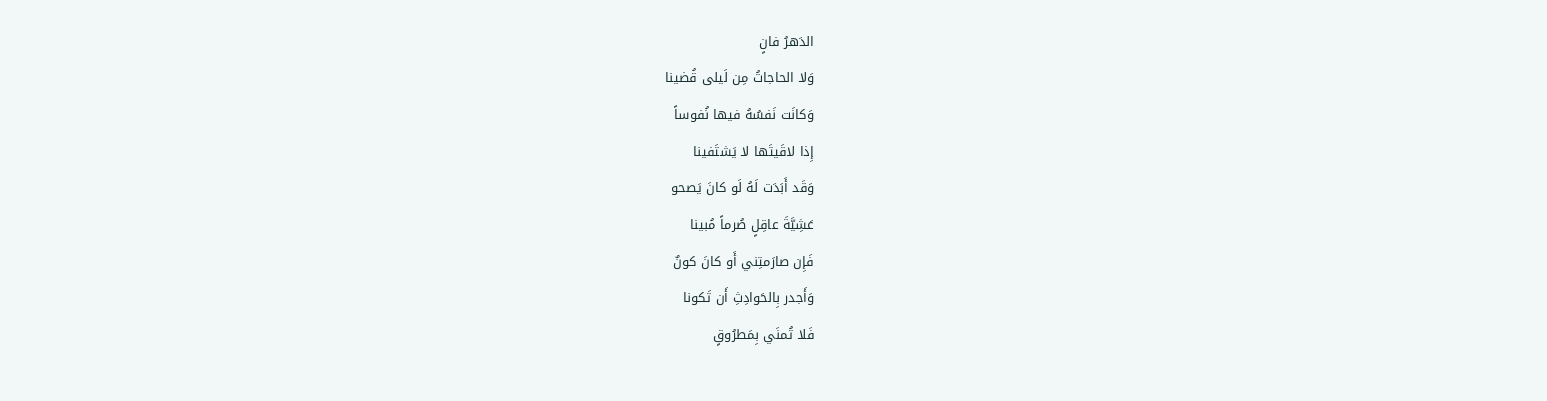الدَهرُ فانٍ
وَلا الحاجاتُ مِن لَيلى قُضينا
وَكانَت نَفسُهُ فيها نُفوساً
إِذا لاقَيتَها لا يَشتَفينا
وَقَد أَبَدَت لَهُ لَو كانَ يَصحو
عَشِيَّةَ عاقِلٍ صُرماً مُبينا
فَإِن صارَمتِني أَو كانَ كونٌ
وَأَجدر بِالحَوادِثِ أَن تَكونا
فَلا تُمنَي بِمَطرُوقٍ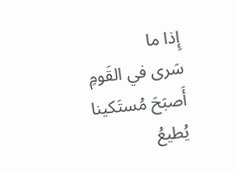إِذا ما
سَرى في القَومِ أَصبَحَ مُستَكينا
يُطيعُ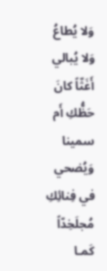وَلا يُطاعُ وَلا يُبالي
أَغَثّاً كانَ حَظُّكِ أَم سمينا
وَيُضحي في فِنائِكِ مُجلَخِدّاً
كَمـا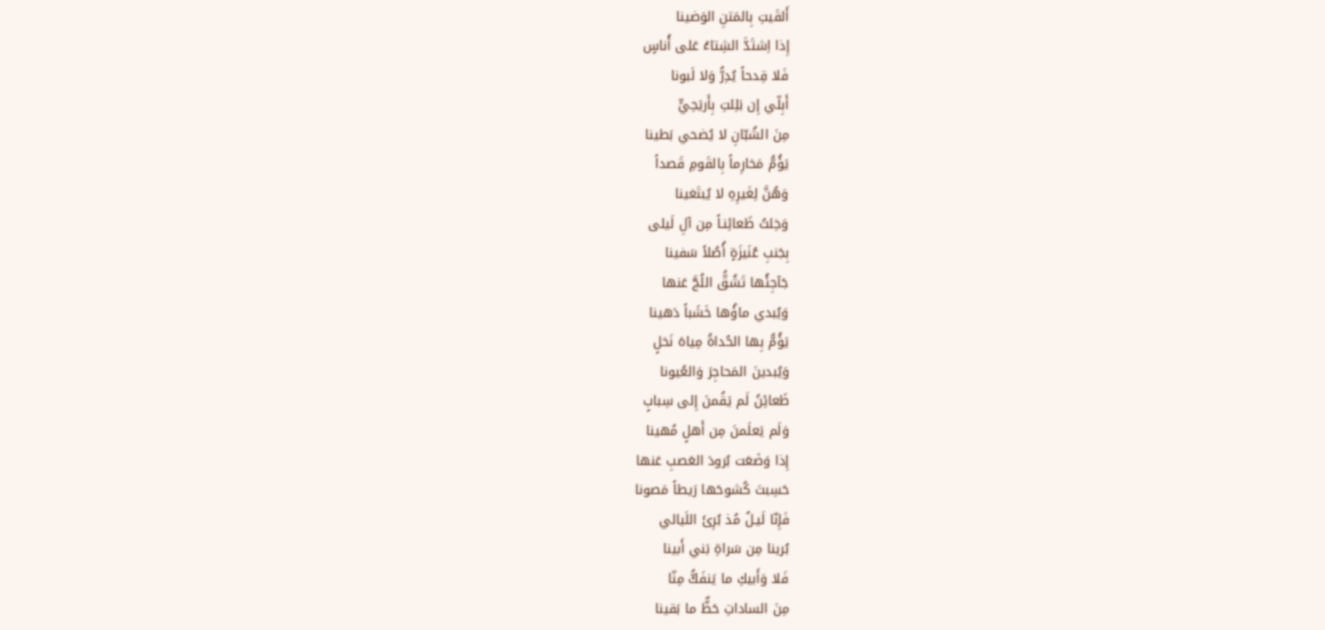أَلقَيتِ بِالمَتنِ الوَضينا
إِذا اِشتَدَّ الشِتاءُ عَلى أُناسٍ
فَلا قِدحاً يُدِرُّ وَلا لَبونا
أَبِلّي إِن بَلِلتِ بِأَريَحِيٍّ
مِنَ الشُبّانِ لا يُضحي بَطينا
يَؤُمُّ مَخارِماً بِالقَومِ قَصداً
وَهُنَّ لِغَيرِهِ لا يُبتَغينا
وَخِلتُ ظَعائِنـاً مِن آلِ لَيلى
بِجَنبِ عُنَيزَةٍ أُصُلاً سَفينا
جَآجِئُها تَشُقُّ اللُجَّ عَنها
وَيُبدي ماؤُها خَشَباً دَهينا
يَؤُمُّ بِها الحُداةُ مِياهَ نَخلٍ
وَيُبدينَ المَحاجِرَ وَالعُيونا
ظَعائِنُ لَم يَقُمنَ إِلى سِبابٍ
وَلَم يَعلَمنَ مِن أَهلٍ مُهينا
إِذا وَضَعَت بُرودَ العَصبِ عَنها
حَسِبتَ كُشوحَها رَيطاً مَصونا
فَإِنّا لَيـلُ مُذ بُرِئَ اللَيالي
بُرينا مِن سَراةِ بَني أَبينا
فَلا وَأَبيكِ ما يَنفَكُّ مِنّا
مِنَ الساداتِ حَظٌّ ما بَقينا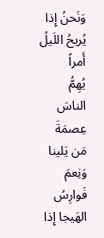وَنَحنُ إِذا يُريحُ اللَيلُ أَمراً
يُهِمُّ الناسَ عِصمَةَ مَن يَلينا
وَنِعمَ فَوارِسُ الهَيجا إِذا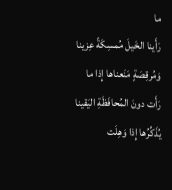ما
رَأَينا الخَيلَ مُمسِكَةً عِزينا
وَمُرقِصَةٍ مَنَعناها إِذا ما
رَأَت دونَ المُحافَظَةِ اليَقينا
يُذَكِّرُها إِذا وَهِلَت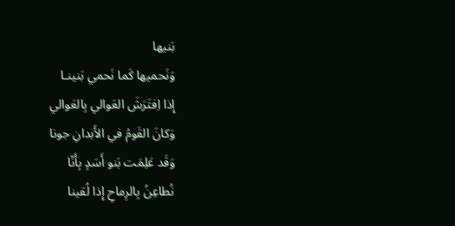بَنيها
وَنَحميها كَما نَحمي بَنينـا
إِذا اِفتَرَشَ العَوالي بِالعَوالي
وَكانَ القَومُ في الأَبدانِ جونا
وَقَد عَلِمَت بَنو أَسَدٍ بِأَنّا
نُطاعِنُ بِالرِماحِ إِذا لُقينا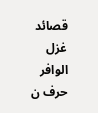قصائد غزل الوافر حرف ن